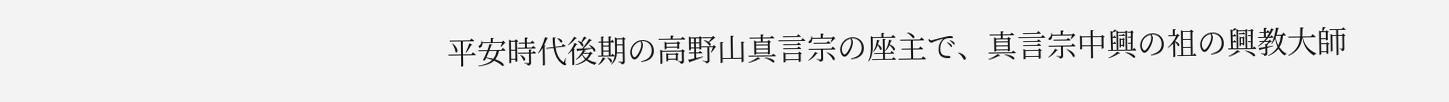平安時代後期の高野山真言宗の座主で、真言宗中興の祖の興教大師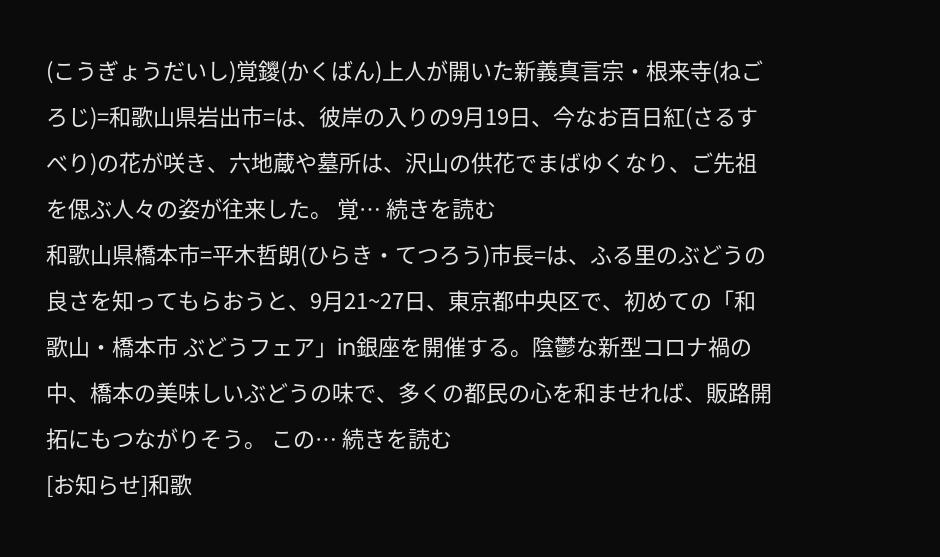(こうぎょうだいし)覚鑁(かくばん)上人が開いた新義真言宗・根来寺(ねごろじ)=和歌山県岩出市=は、彼岸の入りの9月19日、今なお百日紅(さるすべり)の花が咲き、六地蔵や墓所は、沢山の供花でまばゆくなり、ご先祖を偲ぶ人々の姿が往来した。 覚… 続きを読む
和歌山県橋本市=平木哲朗(ひらき・てつろう)市長=は、ふる里のぶどうの良さを知ってもらおうと、9月21~27日、東京都中央区で、初めての「和歌山・橋本市 ぶどうフェア」in銀座を開催する。陰鬱な新型コロナ禍の中、橋本の美味しいぶどうの味で、多くの都民の心を和ませれば、販路開拓にもつながりそう。 この… 続きを読む
[お知らせ]和歌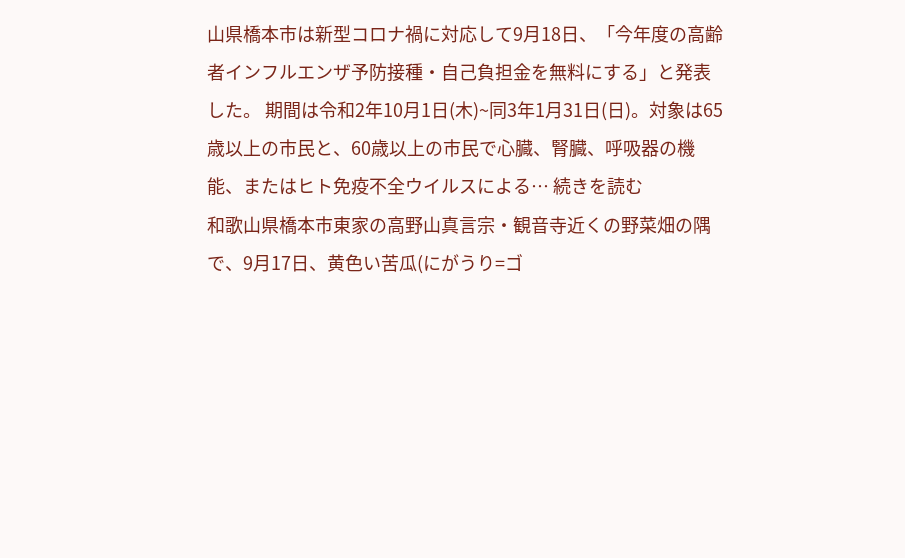山県橋本市は新型コロナ禍に対応して9月18日、「今年度の高齢者インフルエンザ予防接種・自己負担金を無料にする」と発表した。 期間は令和2年10月1日(木)~同3年1月31日(日)。対象は65歳以上の市民と、60歳以上の市民で心臓、腎臓、呼吸器の機能、またはヒト免疫不全ウイルスによる… 続きを読む
和歌山県橋本市東家の高野山真言宗・観音寺近くの野菜畑の隅で、9月17日、黄色い苦瓜(にがうり=ゴ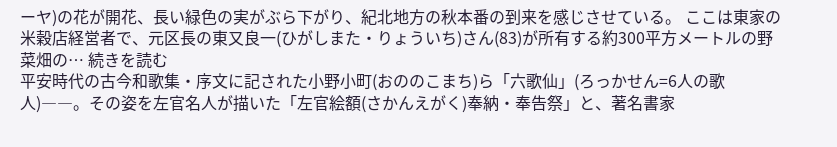ーヤ)の花が開花、長い緑色の実がぶら下がり、紀北地方の秋本番の到来を感じさせている。 ここは東家の米穀店経営者で、元区長の東又良一(ひがしまた・りょういち)さん(83)が所有する約300平方メートルの野菜畑の… 続きを読む
平安時代の古今和歌集・序文に記された小野小町(おののこまち)ら「六歌仙」(ろっかせん=6人の歌人)――。その姿を左官名人が描いた「左官絵額(さかんえがく)奉納・奉告祭」と、著名書家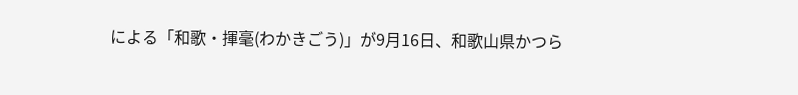による「和歌・揮毫(わかきごう)」が9月16日、和歌山県かつら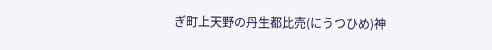ぎ町上天野の丹生都比売(にうつひめ)神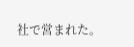社で営まれた。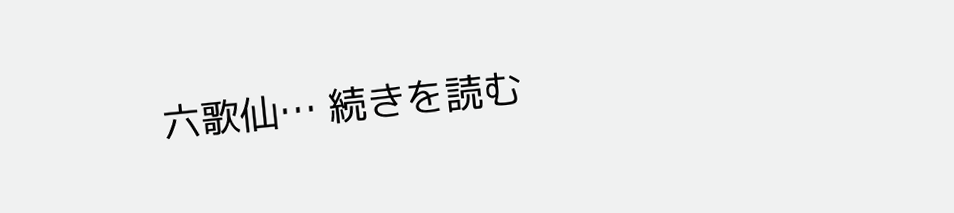六歌仙… 続きを読む